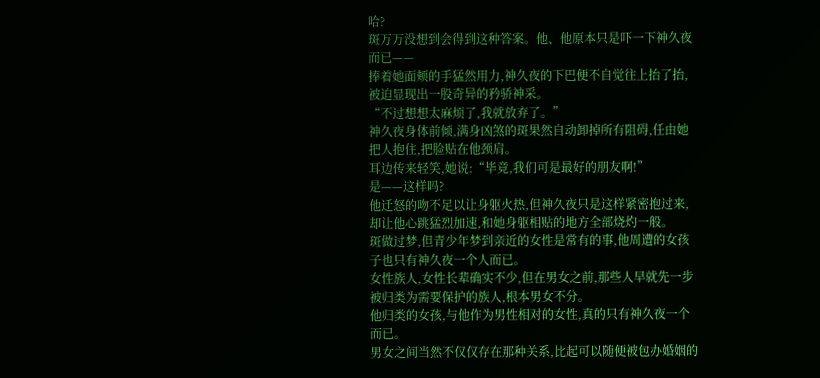哈?
斑万万没想到会得到这种答案。他、他原本只是吓一下神久夜而已——
捧着她面颊的手猛然用力,神久夜的下巴便不自觉往上抬了抬,被迫显现出一股奇异的矜骄神采。
“不过想想太麻烦了,我就放弃了。”
神久夜身体前倾,满身凶煞的斑果然自动卸掉所有阻碍,任由她把人抱住,把脸贴在他颈肩。
耳边传来轻笑,她说:“毕竟,我们可是最好的朋友啊!”
是——这样吗?
他迁怒的吻不足以让身躯火热,但神久夜只是这样紧密抱过来,却让他心跳猛烈加速,和她身躯相贴的地方全部烧灼一般。
斑做过梦,但青少年梦到亲近的女性是常有的事,他周遭的女孩子也只有神久夜一个人而已。
女性族人,女性长辈确实不少,但在男女之前,那些人早就先一步被归类为需要保护的族人,根本男女不分。
他归类的女孩,与他作为男性相对的女性,真的只有神久夜一个而已。
男女之间当然不仅仅存在那种关系,比起可以随便被包办婚姻的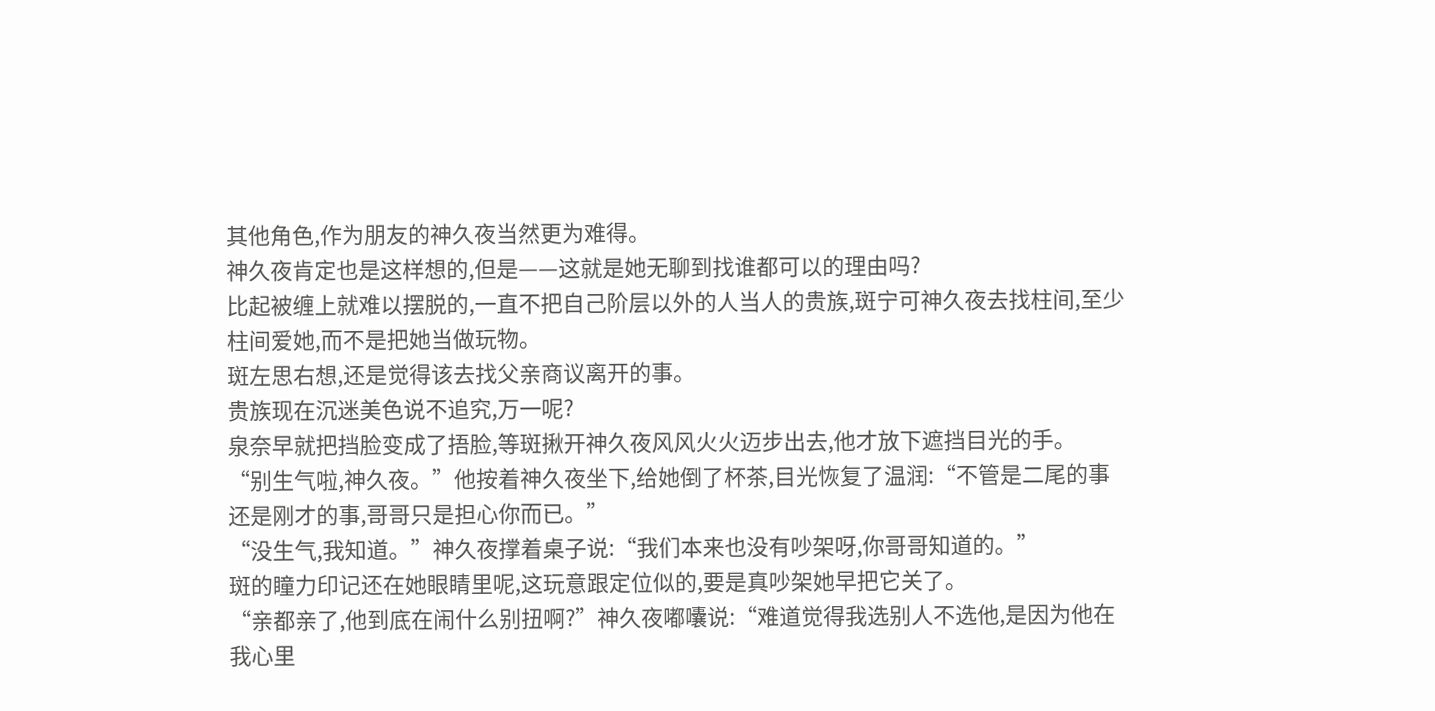其他角色,作为朋友的神久夜当然更为难得。
神久夜肯定也是这样想的,但是——这就是她无聊到找谁都可以的理由吗?
比起被缠上就难以摆脱的,一直不把自己阶层以外的人当人的贵族,斑宁可神久夜去找柱间,至少柱间爱她,而不是把她当做玩物。
斑左思右想,还是觉得该去找父亲商议离开的事。
贵族现在沉迷美色说不追究,万一呢?
泉奈早就把挡脸变成了捂脸,等斑揪开神久夜风风火火迈步出去,他才放下遮挡目光的手。
“别生气啦,神久夜。”他按着神久夜坐下,给她倒了杯茶,目光恢复了温润:“不管是二尾的事还是刚才的事,哥哥只是担心你而已。”
“没生气,我知道。”神久夜撑着桌子说:“我们本来也没有吵架呀,你哥哥知道的。”
斑的瞳力印记还在她眼睛里呢,这玩意跟定位似的,要是真吵架她早把它关了。
“亲都亲了,他到底在闹什么别扭啊?”神久夜嘟囔说:“难道觉得我选别人不选他,是因为他在我心里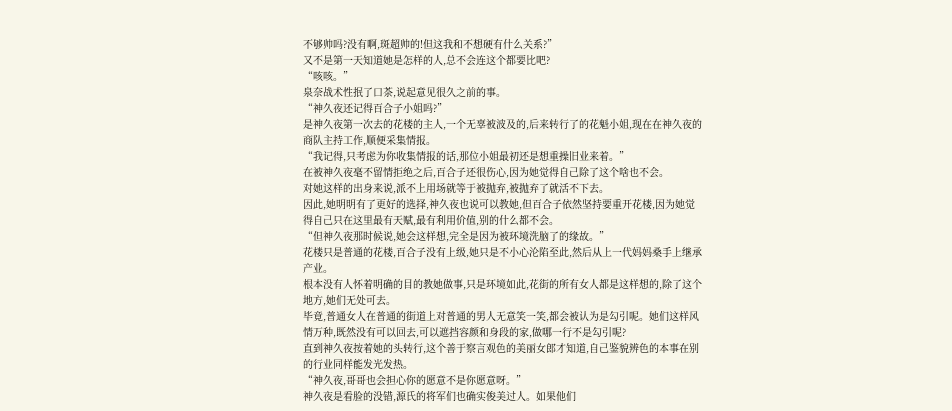不够帅吗?没有啊,斑超帅的!但这我和不想硬有什么关系?”
又不是第一天知道她是怎样的人,总不会连这个都要比吧?
“咳咳。”
泉奈战术性抿了口茶,说起意见很久之前的事。
“神久夜还记得百合子小姐吗?”
是神久夜第一次去的花楼的主人,一个无辜被波及的,后来转行了的花魁小姐,现在在神久夜的商队主持工作,顺便采集情报。
“我记得,只考虑为你收集情报的话,那位小姐最初还是想重操旧业来着。”
在被神久夜毫不留情拒绝之后,百合子还很伤心,因为她觉得自己除了这个啥也不会。
对她这样的出身来说,派不上用场就等于被抛弃,被抛弃了就活不下去。
因此,她明明有了更好的选择,神久夜也说可以教她,但百合子依然坚持要重开花楼,因为她觉得自己只在这里最有天赋,最有利用价值,别的什么都不会。
“但神久夜那时候说,她会这样想,完全是因为被环境洗脑了的缘故。”
花楼只是普通的花楼,百合子没有上级,她只是不小心沦陷至此,然后从上一代妈妈桑手上继承产业。
根本没有人怀着明确的目的教她做事,只是环境如此,花街的所有女人都是这样想的,除了这个地方,她们无处可去。
毕竟,普通女人在普通的街道上对普通的男人无意笑一笑,都会被认为是勾引呢。她们这样风情万种,既然没有可以回去,可以遮挡容颜和身段的家,做哪一行不是勾引呢?
直到神久夜按着她的头转行,这个善于察言观色的美丽女郎才知道,自己鉴貌辨色的本事在别的行业同样能发光发热。
“神久夜,哥哥也会担心你的愿意不是你愿意呀。”
神久夜是看脸的没错,源氏的将军们也确实俊美过人。如果他们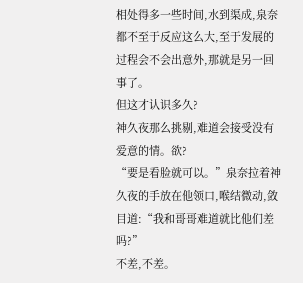相处得多一些时间,水到渠成,泉奈都不至于反应这么大,至于发展的过程会不会出意外,那就是另一回事了。
但这才认识多久?
神久夜那么挑剔,难道会接受没有爱意的情。欲?
“要是看脸就可以。”泉奈拉着神久夜的手放在他领口,喉结微动,敛目道:“我和哥哥难道就比他们差吗?”
不差,不差。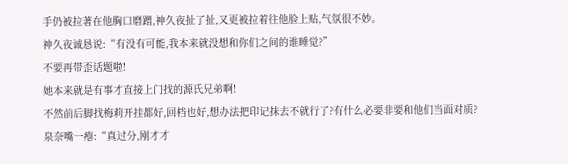手仍被拉著在他胸口磨蹭,神久夜扯了扯,又更被拉着往他脸上贴,气氛很不妙。
神久夜诚恳说:“有没有可能,我本来就没想和你们之间的谁睡觉?”
不要再带歪话题啦!
她本来就是有事才直接上门找的源氏兄弟啊!
不然前后脚找梅莉开挂都好,回档也好,想办法把印记抹去不就行了?有什么必要非要和他们当面对质?
泉奈嘴一瘪:“真过分,刚才才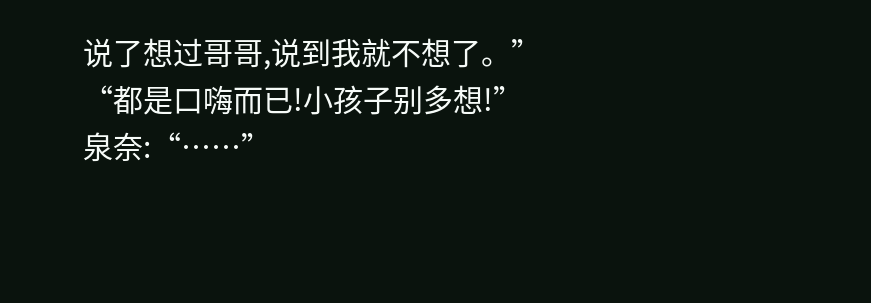说了想过哥哥,说到我就不想了。”
“都是口嗨而已!小孩子别多想!”
泉奈:“……”